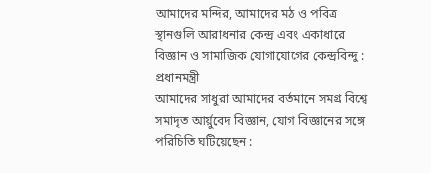আমাদের মন্দির, আমাদের মঠ ও পবিত্র স্থানগুলি আরাধনার কেন্দ্র এবং একাধারে বিজ্ঞান ও সামাজিক যোগাযোগের কেন্দ্রবিন্দু : প্রধানমন্ত্রী
আমাদের সাধুরা আমাদের বর্তমানে সমগ্র বিশ্বে সমাদৃত আর্য়ুবেদ বিজ্ঞান, যোগ বিজ্ঞানের সঙ্গে পরিচিতি ঘটিয়েছেন :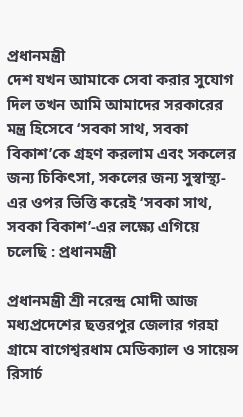প্রধানমন্ত্রী
দেশ যখন আমাকে সেবা করার সুযোগ দিল তখন আমি আমাদের সরকারের মন্ত্র হিসেবে ‘সবকা সাথ, সবকা বিকাশ’কে গ্রহণ করলাম এবং সকলের জন্য চিকিৎসা, সকলের জন্য সুস্বাস্থ্য-এর ওপর ভিত্তি করেই ‘সবকা সাথ, সবকা বিকাশ’-এর লক্ষ্যে এগিয়ে চলেছি : প্রধানমন্ত্রী

প্রধানমন্ত্রী শ্রী নরেন্দ্র মোদী আজ মধ্যপ্রদেশের ছত্তরপুর জেলার গরহা গ্রামে বাগেশ্বরধাম মেডিক্যাল ও সায়েন্স রিসার্চ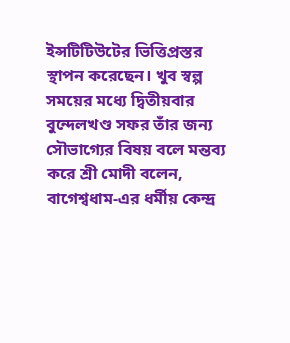ইন্সটিটিউটের ভিত্তিপ্রস্তর স্থাপন করেছেন। খুব স্বল্প সময়ের মধ্যে দ্বিতীয়বার বুন্দেলখণ্ড সফর তাঁর জন্য সৌভাগ্যের বিষয় বলে মন্তব্য করে শ্রী মোদী বলেন, বাগেশ্বধাম-এর ধর্মীয় কেন্দ্র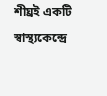শীঘ্রই একটি স্বাস্থ্যকেন্দ্রে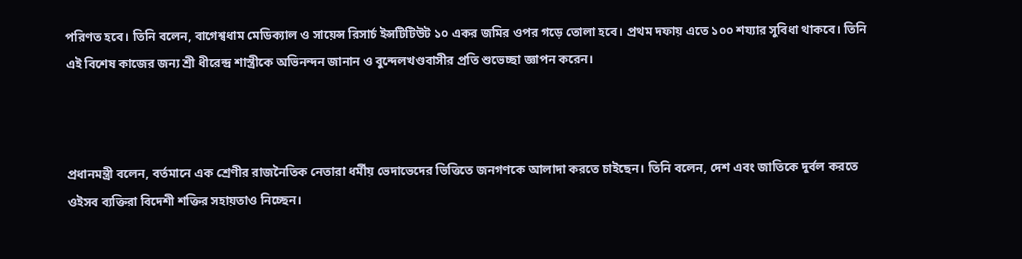পরিণত হবে। তিনি বলেন, বাগেশ্বধাম মেডিক্যাল ও সায়েন্স রিসার্চ ইন্সটিটিউট ১০ একর জমির ওপর গড়ে তোলা হবে। প্রথম দফায় এতে ১০০ শয্যার সুবিধা থাকবে। তিনি এই বিশেষ কাজের জন্য শ্রী ধীরেন্দ্র শাস্ত্রীকে অভিনন্দন জানান ও বুন্দেলখণ্ডবাসীর প্রতি শুভেচ্ছা জ্ঞাপন করেন।



প্রধানমন্ত্রী বলেন, বর্তমানে এক শ্রেণীর রাজনৈতিক নেতারা ধর্মীয় ভেদাভেদের ভিত্তিতে জনগণকে আলাদা করতে চাইছেন। তিনি বলেন, দেশ এবং জাতিকে দুর্বল করতে ওইসব ব্যক্তিরা বিদেশী শক্তির সহায়তাও নিচ্ছেন।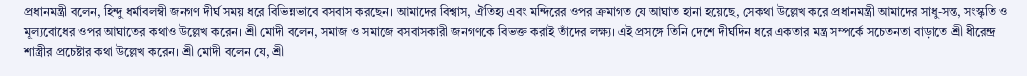প্রধানমন্ত্রী বলেন, হিন্দু ধর্মাবলম্বী জনগণ দীর্ঘ সময় ধরে বিভিন্নভাবে বসবাস করছেন। আমাদের বিশ্বাস, ঐতিহ্য এবং মন্দিরের ওপর ক্রমাগত যে আঘাত হানা হয়েছে, সেকথা উল্লেখ করে প্রধানমন্ত্রী আমাদের সাধু-সন্ত, সংস্কৃতি ও মূল্যবোধের ওপর আঘাতের কথাও উল্লেখ করেন। শ্রী মোদী বলেন, সমাজ ও সমাজে বসবাসকারী জনগণকে বিভক্ত করাই তাঁদের লক্ষ্য। এই প্রসঙ্গে তিনি দেশে দীর্ঘদিন ধরে একতার মন্ত্র সম্পর্কে সচেতনতা বাড়াতে শ্রী ধীরেন্দ্র শাস্ত্রীর প্রচেষ্টার কথা উল্লেখ করেন। শ্রী মোদী বলেন যে, শ্রী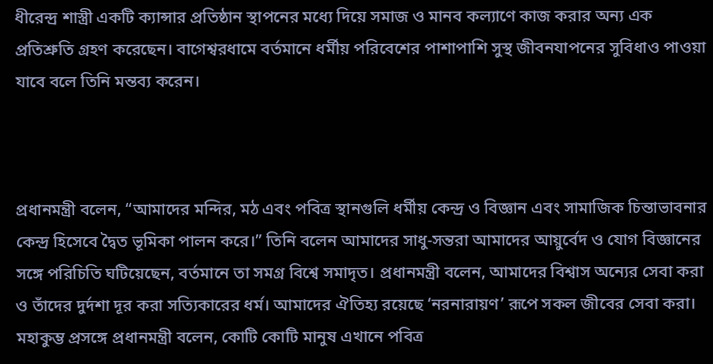ধীরেন্দ্র শাস্ত্রী একটি ক্যান্সার প্রতিষ্ঠান স্থাপনের মধ্যে দিয়ে সমাজ ও মানব কল্যাণে কাজ করার অন্য এক প্রতিশ্রুতি গ্রহণ করেছেন। বাগেশ্বরধামে বর্তমানে ধর্মীয় পরিবেশের পাশাপাশি সুস্থ জীবনযাপনের সুবিধাও পাওয়া যাবে বলে তিনি মন্তব্য করেন।



প্রধানমন্ত্রী বলেন, “আমাদের মন্দির, মঠ এবং পবিত্র স্থানগুলি ধর্মীয় কেন্দ্র ও বিজ্ঞান এবং সামাজিক চিন্তাভাবনার কেন্দ্র হিসেবে দ্বৈত ভূমিকা পালন করে।” তিনি বলেন আমাদের সাধু-সন্তরা আমাদের আয়ুর্বেদ ও যোগ বিজ্ঞানের সঙ্গে পরিচিতি ঘটিয়েছেন, বর্তমানে তা সমগ্র বিশ্বে সমাদৃত। প্রধানমন্ত্রী বলেন, আমাদের বিশ্বাস অন্যের সেবা করা ও তাঁদের দুর্দশা দূর করা সত্যিকারের ধর্ম। আমাদের ঐতিহ্য রয়েছে ‘নরনারায়ণ’ রূপে সকল জীবের সেবা করা। মহাকুম্ভ প্রসঙ্গে প্রধানমন্ত্রী বলেন, কোটি কোটি মানুষ এখানে পবিত্র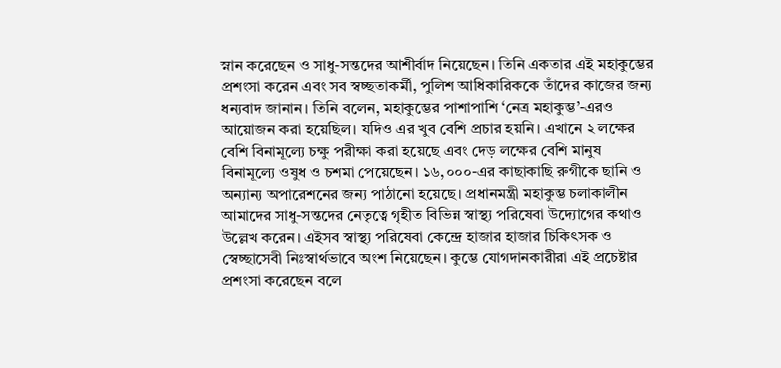স্নান করেছেন ও সাধু-সন্তদের আশীর্বাদ নিয়েছেন। তিনি একতার এই মহাকুম্ভের প্রশংসা করেন এবং সব স্বচ্ছতাকর্মী, পুলিশ আধিকারিককে তাঁদের কাজের জন্য ধন্যবাদ জানান। তিনি বলেন, মহাকুম্ভের পাশাপাশি ‘নেত্র মহাকুম্ভ’-এরও আয়োজন করা হয়েছিল। যদিও এর খুব বেশি প্রচার হয়নি। এখানে ২ লক্ষের বেশি বিনামূল্যে চক্ষু পরীক্ষা করা হয়েছে এবং দেড় লক্ষের বেশি মানুষ বিনামূল্যে ওষুধ ও চশমা পেয়েছেন। ১৬,০০০-এর কাছাকাছি রুগীকে ছানি ও অন্যান্য অপারেশনের জন্য পাঠানো হয়েছে। প্রধানমন্ত্রী মহাকুম্ভ চলাকালীন আমাদের সাধু-সন্তদের নেতৃত্বে গৃহীত বিভিন্ন স্বাস্থ্য পরিষেবা উদ্যোগের কথাও উল্লেখ করেন। এইসব স্বাস্থ্য পরিষেবা কেন্দ্রে হাজার হাজার চিকিৎসক ও স্বেচ্ছাসেবী নিঃস্বার্থভাবে অংশ নিয়েছেন। কুম্ভে যোগদানকারীরা এই প্রচেষ্টার প্রশংসা করেছেন বলে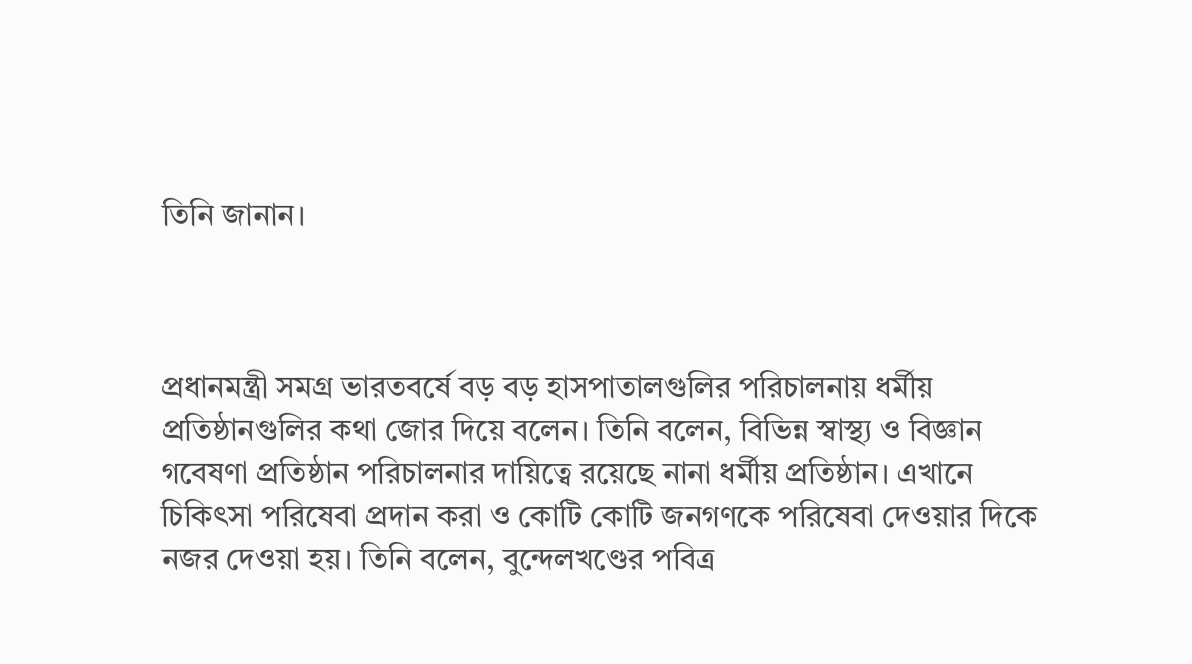তিনি জানান।



প্রধানমন্ত্রী সমগ্র ভারতবর্ষে বড় বড় হাসপাতালগুলির পরিচালনায় ধর্মীয় প্রতিষ্ঠানগুলির কথা জোর দিয়ে বলেন। তিনি বলেন, বিভিন্ন স্বাস্থ্য ও বিজ্ঞান গবেষণা প্রতিষ্ঠান পরিচালনার দায়িত্বে রয়েছে নানা ধর্মীয় প্রতিষ্ঠান। এখানে চিকিৎসা পরিষেবা প্রদান করা ও কোটি কোটি জনগণকে পরিষেবা দেওয়ার দিকে নজর দেওয়া হয়। তিনি বলেন, বুন্দেলখণ্ডের পবিত্র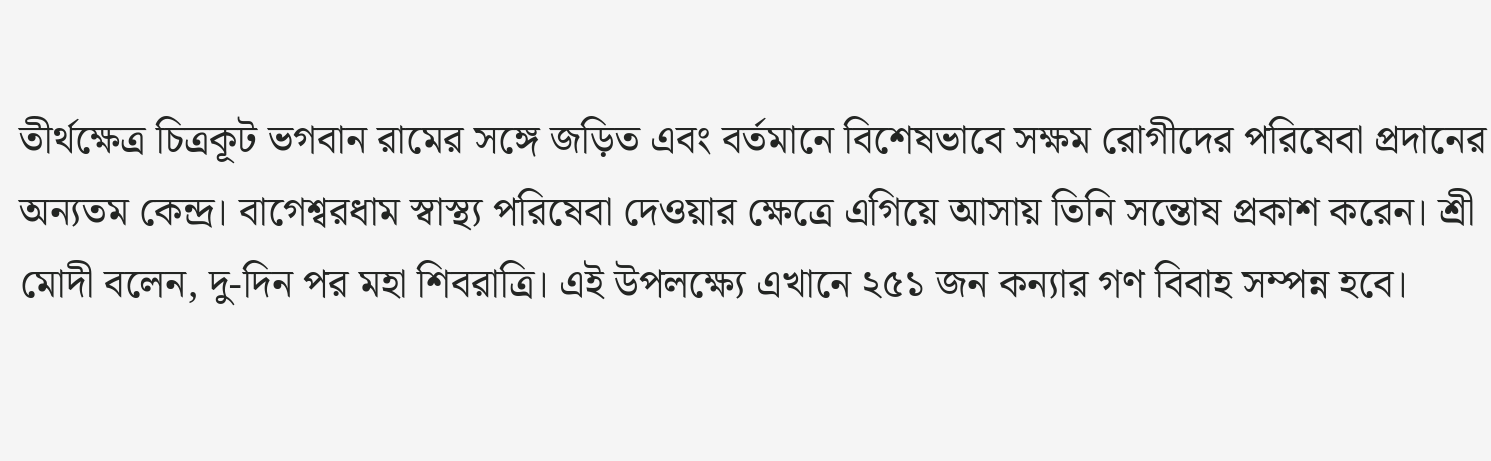তীর্থক্ষেত্র চিত্রকূট ভগবান রামের সঙ্গে জড়িত এবং বর্তমানে বিশেষভাবে সক্ষম রোগীদের পরিষেবা প্রদানের অন্যতম কেন্দ্র। বাগেশ্বরধাম স্বাস্থ্য পরিষেবা দেওয়ার ক্ষেত্রে এগিয়ে আসায় তিনি সন্তোষ প্রকাশ করেন। শ্রী মোদী বলেন, দু-দিন পর মহা শিবরাত্রি। এই উপলক্ষ্যে এখানে ২৫১ জন কন্যার গণ বিবাহ সম্পন্ন হবে।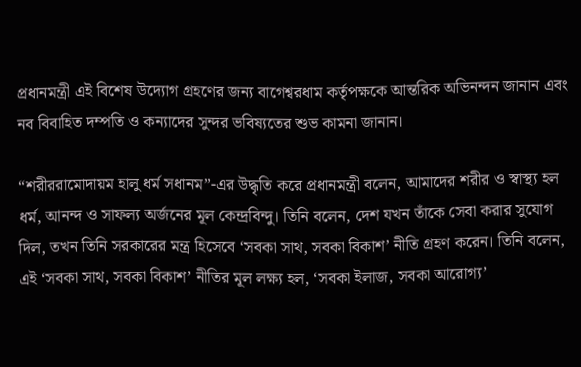প্রধানমন্ত্রী এই বিশেষ উদ্যোগ গ্রহণের জন্য বাগেশ্বরধাম কর্তৃপক্ষকে আন্তরিক অভিনন্দন জানান এবং নব বিবাহিত দম্পতি ও কন্যাদের সুন্দর ভবিষ্যতের শুভ কামনা জানান।

“শরীররামোদায়ম হালু ধর্ম সধানম”-এর উদ্ধৃতি করে প্রধানমন্ত্রী বলেন, আমাদের শরীর ও স্বাস্থ্য হল ধর্ম, আনন্দ ও সাফল্য অর্জনের মূল কেন্দ্রবিন্দু। তিনি বলেন, দেশ যখন তাঁকে সেবা করার সুযোগ দিল, তখন তিনি সরকারের মন্ত্র হিসেবে ‘সবকা সাথ, সবকা বিকাশ’ নীতি গ্রহণ করেন। তিনি বলেন, এই ‘সবকা সাথ, সবকা বিকাশ’ নীতির মূল লক্ষ্য হল, ‘সবকা ইলাজ, সবকা আরোগ্য’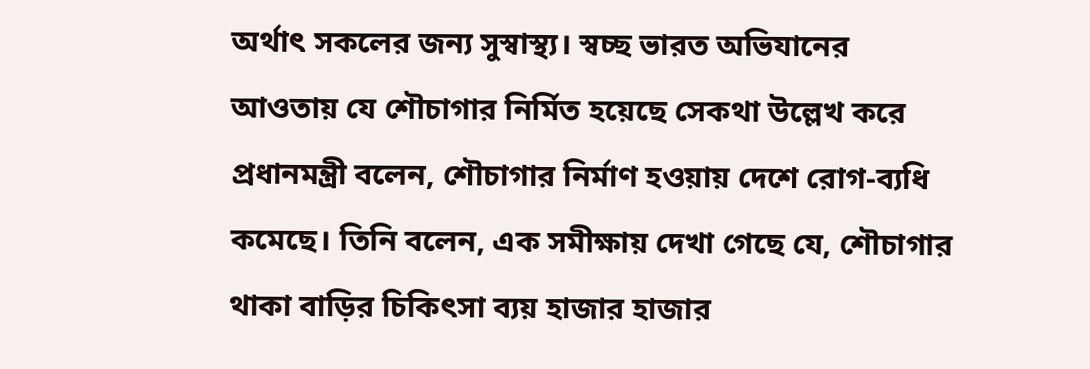অর্থাৎ সকলের জন্য সুস্বাস্থ্য। স্বচ্ছ ভারত অভিযানের আওতায় যে শৌচাগার নির্মিত হয়েছে সেকথা উল্লেখ করে প্রধানমন্ত্রী বলেন, শৌচাগার নির্মাণ হওয়ায় দেশে রোগ-ব্যধি কমেছে। তিনি বলেন, এক সমীক্ষায় দেখা গেছে যে, শৌচাগার থাকা বাড়ির চিকিৎসা ব্যয় হাজার হাজার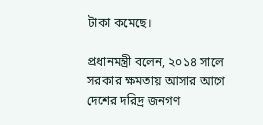টাকা কমেছে।

প্রধানমন্ত্রী বলেন, ২০১৪ সালে সরকার ক্ষমতায় আসার আগে দেশের দরিদ্র জনগণ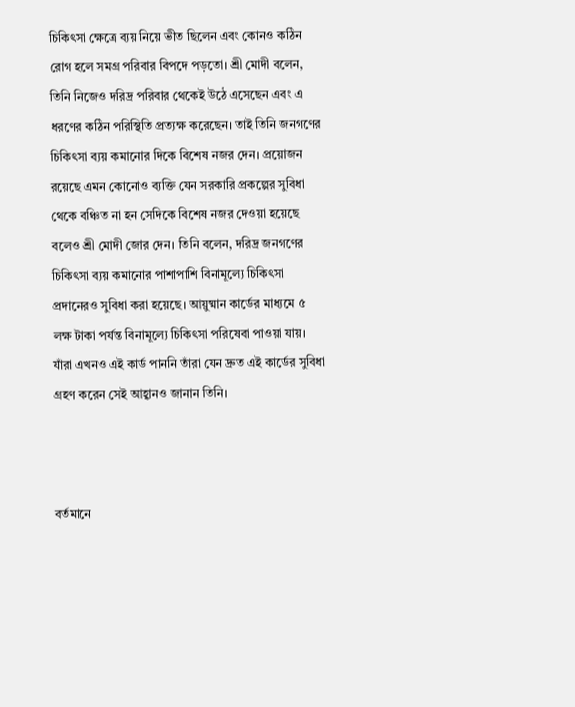চিকিৎসা ক্ষেত্রে ব্যয় নিয়ে ভীত ছিলেন এবং কোনও কঠিন রোগ হলে সমগ্র পরিবার বিপদে পড়তো। শ্রী মোদী বলেন, তিনি নিজেও দরিদ্র পরিবার থেকেই উঠে এসেছেন এবং এ ধরণের কঠিন পরিস্থিতি প্রত্যক্ষ করেছেন। তাই তিনি জনগণের চিকিৎসা ব্যয় কমানোর দিকে বিশেষ নজর দেন। প্রয়োজন রয়েছে এমন কোনোও ব্যক্তি যেন সরকারি প্রকল্পের সুবিধা থেকে বঞ্চিত না হন সেদিকে বিশেষ নজর দেওয়া হয়েছে বলেও শ্রী মোদী জোর দেন। তিনি বলেন, দরিদ্র জনগণের চিকিৎসা ব্যয় কমানোর পাশাপাশি বিনামূল্যে চিকিৎসা প্রদানেরও সুবিধা করা হয়েছে। আয়ুষ্মান কার্ডের মাধ্যমে ৫ লক্ষ টাকা পর্যন্ত বিনামূল্যে চিকিৎসা পরিষেবা পাওয়া যায়। যাঁরা এখনও এই কার্ড পাননি তাঁরা যেন দ্রুত এই কার্ডের সুবিধা গ্রহণ করেন সেই আহ্বানও জানান তিনি।



বর্তমানে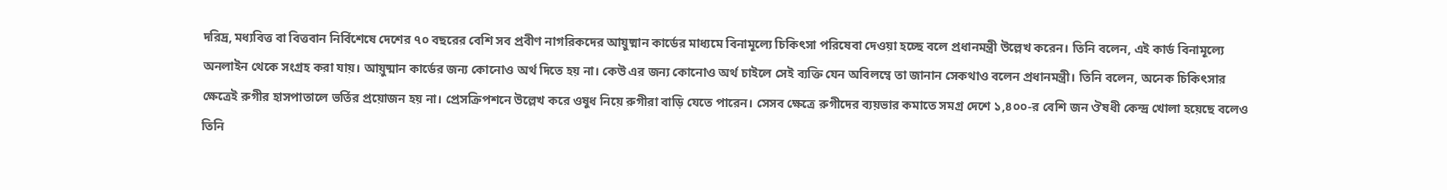দরিদ্র, মধ্যবিত্ত বা বিত্তবান নির্বিশেষে দেশের ৭০ বছরের বেশি সব প্রবীণ নাগরিকদের আয়ুষ্মান কার্ডের মাধ্যমে বিনামূল্যে চিকিৎসা পরিষেবা দেওয়া হচ্ছে বলে প্রধানমন্ত্রী উল্লেখ করেন। তিনি বলেন, এই কার্ড বিনামূল্যে অনলাইন থেকে সংগ্রহ করা যায়। আয়ুষ্মান কার্ডের জন্য কোনোও অর্থ দিতে হয় না। কেউ এর জন্য কোনোও অর্থ চাইলে সেই ব্যক্তি যেন অবিলম্বে তা জানান সেকথাও বলেন প্রধানমন্ত্রী। তিনি বলেন, অনেক চিকিৎসার ক্ষেত্রেই রুগীর হাসপাতালে ভর্তির প্রয়োজন হয় না। প্রেসক্রিপশনে উল্লেখ করে ওষুধ নিয়ে রুগীরা বাড়ি যেতে পারেন। সেসব ক্ষেত্রে রুগীদের ব্যয়ভার কমাতে সমগ্র দেশে ১,৪০০-র বেশি জন ঔষধী কেন্দ্র খোলা হয়েছে বলেও তিনি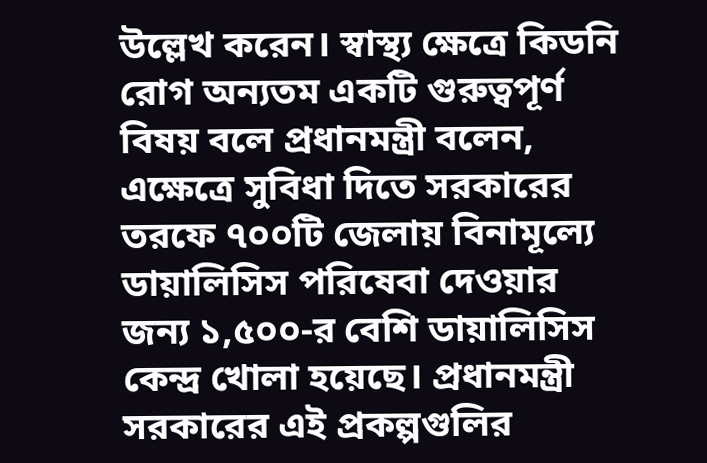উল্লেখ করেন। স্বাস্থ্য ক্ষেত্রে কিডনি রোগ অন্যতম একটি গুরুত্বপূর্ণ বিষয় বলে প্রধানমন্ত্রী বলেন, এক্ষেত্রে সুবিধা দিতে সরকারের তরফে ৭০০টি জেলায় বিনামূল্যে ডায়ালিসিস পরিষেবা দেওয়ার জন্য ১,৫০০-র বেশি ডায়ালিসিস কেন্দ্র খোলা হয়েছে। প্রধানমন্ত্রী সরকারের এই প্রকল্পগুলির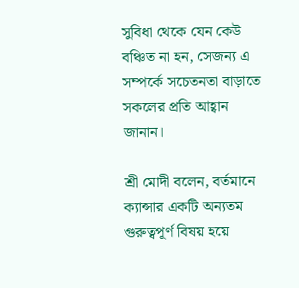সুবিধা থেকে যেন কেউ বঞ্চিত না হন, সেজন্য এ সম্পর্কে সচেতনতা বাড়াতে সকলের প্রতি আহ্বান জানান।

শ্রী মোদী বলেন, বর্তমানে ক্যান্সার একটি অন্যতম গুরুত্বপূর্ণ বিষয় হয়ে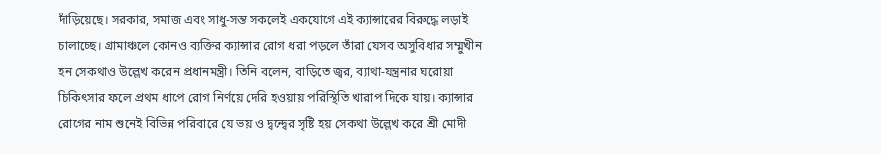দাঁড়িয়েছে। সরকার, সমাজ এবং সাধু-সন্ত সকলেই একযোগে এই ক্যান্সারের বিরুদ্ধে লড়াই চালাচ্ছে। গ্রামাঞ্চলে কোনও ব্যক্তির ক্যান্সার রোগ ধরা পড়লে তাঁরা যেসব অসুবিধার সম্মুখীন হন সেকথাও উল্লেখ করেন প্রধানমন্ত্রী। তিনি বলেন, বাড়িতে জ্বর, ব্যাথা-যন্ত্রনার ঘরোয়া চিকিৎসার ফলে প্রথম ধাপে রোগ নির্ণয়ে দেরি হওয়ায় পরিস্থিতি খারাপ দিকে যায়। ক্যান্সার রোগের নাম শুনেই বিভিন্ন পরিবারে যে ভয় ও দ্বন্দ্বের সৃষ্টি হয় সেকথা উল্লেখ করে শ্রী মোদী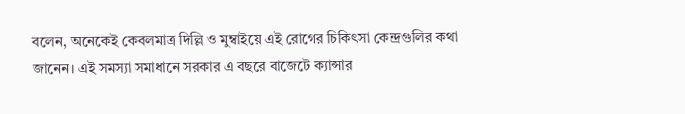বলেন, অনেকেই কেবলমাত্র দিল্লি ও মুম্বাইয়ে এই রোগের চিকিৎসা কেন্দ্রগুলির কথা জানেন। এই সমস্যা সমাধানে সরকার এ বছরে বাজেটে ক্যান্সার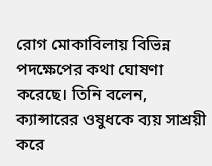রোগ মোকাবিলায় বিভিন্ন পদক্ষেপের কথা ঘোষণা করেছে। তিনি বলেন, ক্যান্সারের ওষুধকে ব্যয় সাশ্রয়ী করে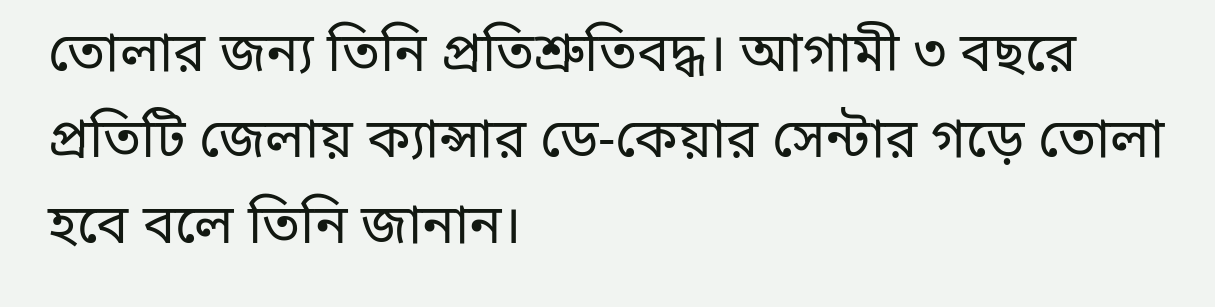তোলার জন্য তিনি প্রতিশ্রুতিবদ্ধ। আগামী ৩ বছরে প্রতিটি জেলায় ক্যান্সার ডে-কেয়ার সেন্টার গড়ে তোলা হবে বলে তিনি জানান।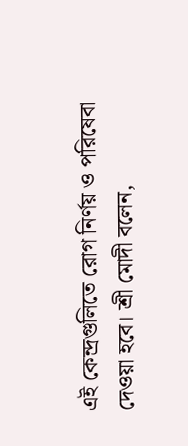এই কেন্দ্রগুলিতে রোগ নির্ণয় ও পরিষেবা দেওয়া হবে। শ্রী মোদী বলেন,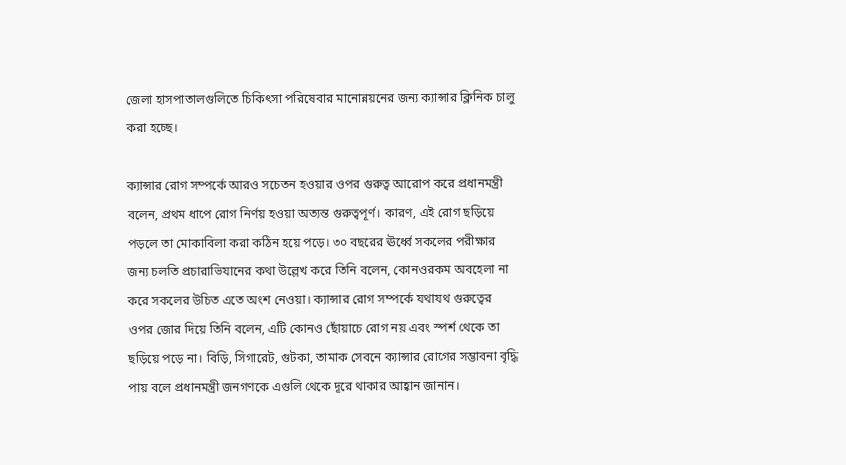জেলা হাসপাতালগুলিতে চিকিৎসা পরিষেবার মানোন্নয়নের জন্য ক্যান্সার ক্লিনিক চালু করা হচ্ছে।

ক্যান্সার রোগ সম্পর্কে আরও সচেতন হওয়ার ওপর গুরুত্ব আরোপ করে প্রধানমন্ত্রী বলেন, প্রথম ধাপে রোগ নির্ণয় হওয়া অত্যন্ত গুরুত্বপূর্ণ। কারণ, এই রোগ ছড়িয়ে পড়লে তা মোকাবিলা করা কঠিন হয়ে পড়ে। ৩০ বছরের ঊর্ধ্বে সকলের পরীক্ষার জন্য চলতি প্রচারাভিযানের কথা উল্লেখ করে তিনি বলেন, কোনওরকম অবহেলা না করে সকলের উচিত এতে অংশ নেওয়া। ক্যান্সার রোগ সম্পর্কে যথাযথ গুরুত্বের ওপর জোর দিয়ে তিনি বলেন, এটি কোনও ছোঁয়াচে রোগ নয় এবং স্পর্শ থেকে তা ছড়িয়ে পড়ে না। বিড়ি, সিগারেট, গুটকা, তামাক সেবনে ক্যান্সার রোগের সম্ভাবনা বৃদ্ধি পায় বলে প্রধানমন্ত্রী জনগণকে এগুলি থেকে দূরে থাকার আহ্বান জানান।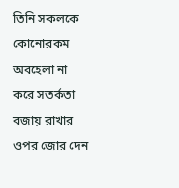তিনি সকলকে কোনোরকম অবহেলা না করে সতর্কতা বজায় রাখার ওপর জোর দেন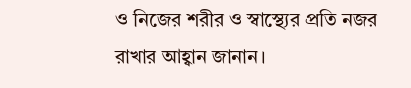ও নিজের শরীর ও স্বাস্থ্যের প্রতি নজর রাখার আহ্বান জানান।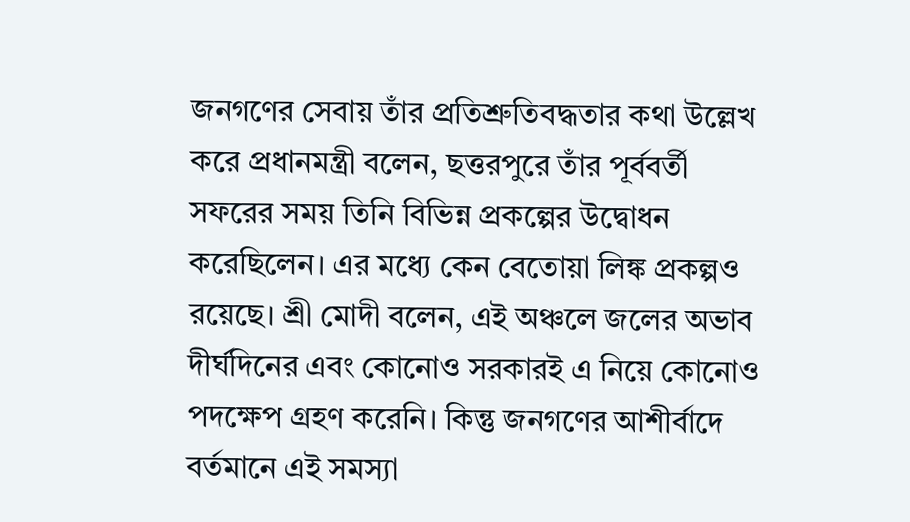জনগণের সেবায় তাঁর প্রতিশ্রুতিবদ্ধতার কথা উল্লেখ করে প্রধানমন্ত্রী বলেন, ছত্তরপুরে তাঁর পূর্ববর্তী সফরের সময় তিনি বিভিন্ন প্রকল্পের উদ্বোধন করেছিলেন। এর মধ্যে কেন বেতোয়া লিঙ্ক প্রকল্পও রয়েছে। শ্রী মোদী বলেন, এই অঞ্চলে জলের অভাব দীর্ঘদিনের এবং কোনোও সরকারই এ নিয়ে কোনোও পদক্ষেপ গ্রহণ করেনি। কিন্তু জনগণের আশীর্বাদে বর্তমানে এই সমস্যা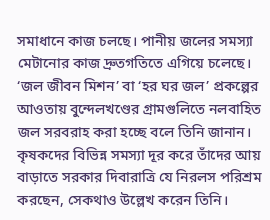সমাধানে কাজ চলছে। পানীয় জলের সমস্যা মেটানোর কাজ দ্রুতগতিতে এগিয়ে চলেছে। ‘জল জীবন মিশন’ বা ‘হর ঘর জল’ প্রকল্পের আওতায় বুন্দেলখণ্ডের গ্রামগুলিতে নলবাহিত জল সরবরাহ করা হচ্ছে বলে তিনি জানান। কৃষকদের বিভিন্ন সমস্যা দূর করে তাঁদের আয় বাড়াতে সরকার দিবারাত্রি যে নিরলস পরিশ্রম করছেন, সেকথাও উল্লেখ করেন তিনি।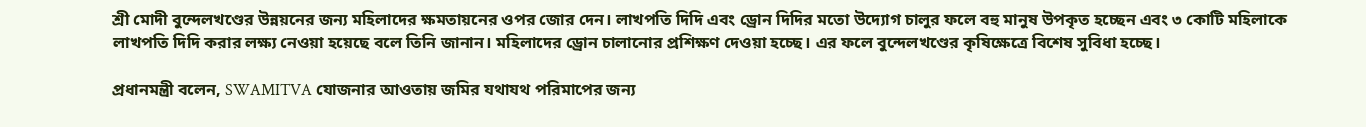শ্রী মোদী বুন্দেলখণ্ডের উন্নয়নের জন্য মহিলাদের ক্ষমতায়নের ওপর জোর দেন। লাখপতি দিদি এবং ড্রোন দিদির মতো উদ্যোগ চালুর ফলে বহু মানুষ উপকৃত হচ্ছেন এবং ৩ কোটি মহিলাকে লাখপতি দিদি করার লক্ষ্য নেওয়া হয়েছে বলে তিনি জানান। মহিলাদের ড্রোন চালানোর প্রশিক্ষণ দেওয়া হচ্ছে। এর ফলে বুন্দেলখণ্ডের কৃষিক্ষেত্রে বিশেষ সুবিধা হচ্ছে।

প্রধানমন্ত্রী বলেন, SWAMITVA যোজনার আওতায় জমির যথাযথ পরিমাপের জন্য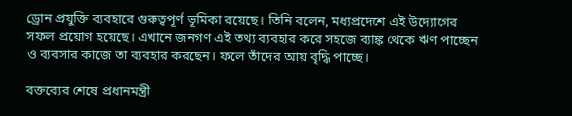ড্রোন প্রযুক্তি ব্যবহারে গুরুত্বপূর্ণ ভূমিকা রয়েছে। তিনি বলেন, মধ্যপ্রদেশে এই উদ্যোগের সফল প্রয়োগ হয়েছে। এখানে জনগণ এই তথ্য ব্যবহার করে সহজে ব্যাঙ্ক থেকে ঋণ পাচ্ছেন ও ব্যবসার কাজে তা ব্যবহার করছেন। ফলে তাঁদের আয় বৃদ্ধি পাচ্ছে।

বক্তব্যের শেষে প্রধানমন্ত্রী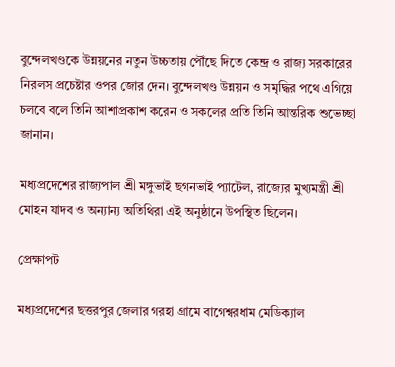বুন্দেলখণ্ডকে উন্নয়নের নতুন উচ্চতায় পৌঁছে দিতে কেন্দ্র ও রাজ্য সরকারের নিরলস প্রচেষ্টার ওপর জোর দেন। বুন্দেলখণ্ড উন্নয়ন ও সমৃদ্ধির পথে এগিয়ে চলবে বলে তিনি আশাপ্রকাশ করেন ও সকলের প্রতি তিনি আন্তরিক শুভেচ্ছা জানান।

মধ্যপ্রদেশের রাজ্যপাল শ্রী মঙ্গুভাই ছগনভাই প্যাটেল, রাজ্যের মুখ্যমন্ত্রী শ্রী মোহন যাদব ও অন্যান্য অতিথিরা এই অনুষ্ঠানে উপস্থিত ছিলেন।

প্রেক্ষাপট

মধ্যপ্রদেশের ছত্তরপুর জেলার গরহা গ্রামে বাগেশ্বরধাম মেডিক্যাল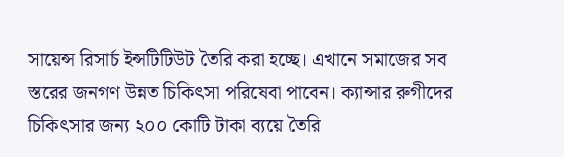সায়েন্স রিসার্চ ইন্সটিটিউট তৈরি করা হচ্ছে। এখানে সমাজের সব স্তরের জনগণ উন্নত চিকিৎসা পরিষেবা পাবেন। ক্যান্সার রুগীদের চিকিৎসার জন্য ২০০ কোটি টাকা ব্যয়ে তৈরি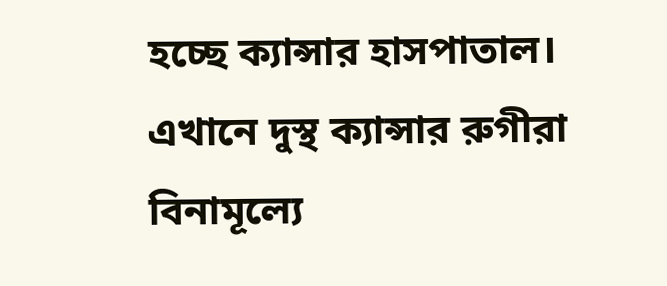হচ্ছে ক্যান্সার হাসপাতাল। এখানে দুস্থ ক্যান্সার রুগীরা বিনামূল্যে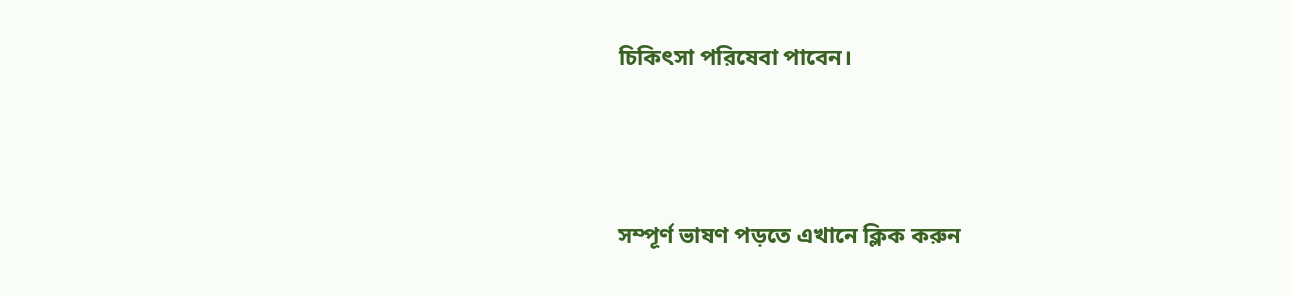চিকিৎসা পরিষেবা পাবেন।



সম্পূর্ণ ভাষণ পড়তে এখানে ক্লিক করুন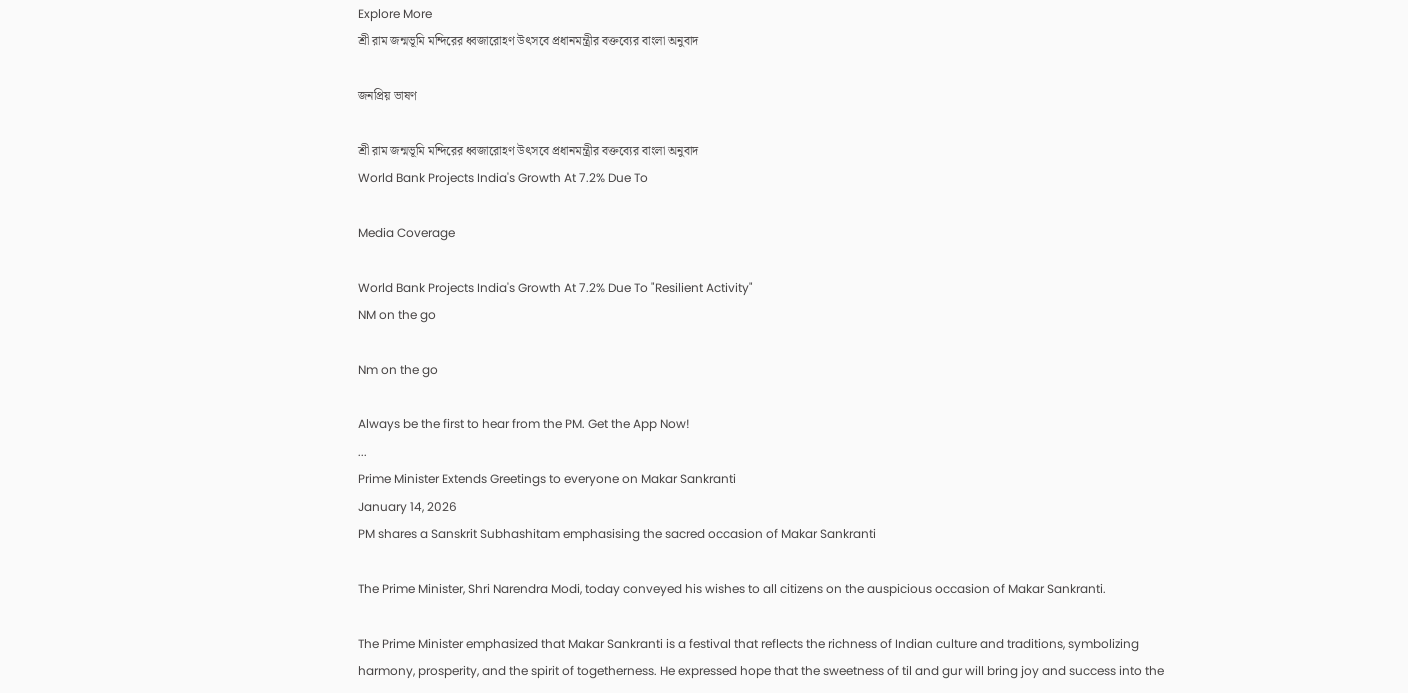Explore More
শ্রী রাম জন্মভূমি মন্দিরের ধ্বজারোহণ উৎসবে প্রধানমন্ত্রীর বক্তব্যের বাংলা অনুবাদ

জনপ্রিয় ভাষণ

শ্রী রাম জন্মভূমি মন্দিরের ধ্বজারোহণ উৎসবে প্রধানমন্ত্রীর বক্তব্যের বাংলা অনুবাদ
World Bank Projects India's Growth At 7.2% Due To

Media Coverage

World Bank Projects India's Growth At 7.2% Due To "Resilient Activity"
NM on the go

Nm on the go

Always be the first to hear from the PM. Get the App Now!
...
Prime Minister Extends Greetings to everyone on Makar Sankranti
January 14, 2026
PM shares a Sanskrit Subhashitam emphasising the sacred occasion of Makar Sankranti

The Prime Minister, Shri Narendra Modi, today conveyed his wishes to all citizens on the auspicious occasion of Makar Sankranti.

The Prime Minister emphasized that Makar Sankranti is a festival that reflects the richness of Indian culture and traditions, symbolizing harmony, prosperity, and the spirit of togetherness. He expressed hope that the sweetness of til and gur will bring joy and success into the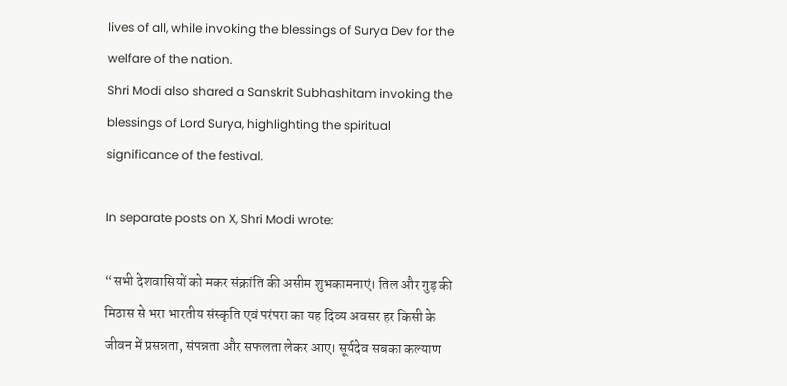lives of all, while invoking the blessings of Surya Dev for the welfare of the nation.
Shri Modi also shared a Sanskrit Subhashitam invoking the blessings of Lord Surya, highlighting the spiritual significance of the festival.

In separate posts on X, Shri Modi wrote:

“सभी देशवासियों को मकर संक्रांति की असीम शुभकामनाएं। तिल और गुड़ की मिठास से भरा भारतीय संस्कृति एवं परंपरा का यह दिव्य अवसर हर किसी के जीवन में प्रसन्नता, संपन्नता और सफलता लेकर आए। सूर्यदेव सबका कल्याण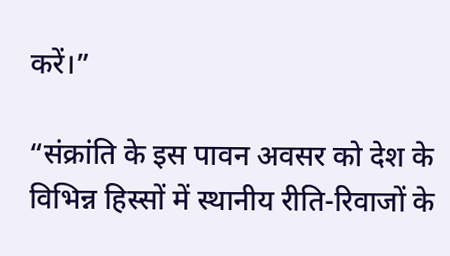करें।”

“संक्रांति के इस पावन अवसर को देश के विभिन्न हिस्सों में स्थानीय रीति-रिवाजों के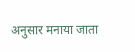अनुसार मनाया जाता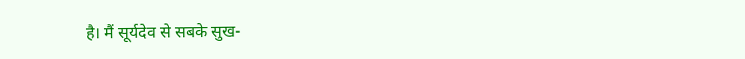है। मैं सूर्यदेव से सबके सुख-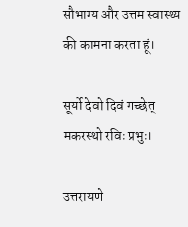सौभाग्य और उत्तम स्वास्थ्य की कामना करता हूं।

सूर्यो देवो दिवं गच्छेत् मकरस्थो रविः प्रभुः।

उत्तरायणे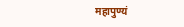महापुण्यं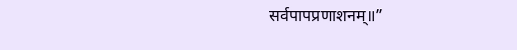सर्वपापप्रणाशनम्॥”